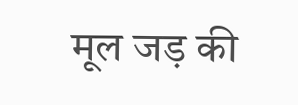मूल जड़ की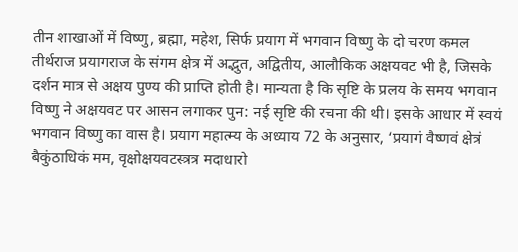तीन शाखाओं में विष्णु, ब्रह्मा, महेश, सिर्फ प्रयाग में भगवान विष्णु के दो चरण कमल तीर्थराज प्रयागराज के संगम क्षेत्र में अद्भुत, अद्वितीय, आलौकिक अक्षयवट भी है, जिसके दर्शन मात्र से अक्षय पुण्य की प्राप्ति होती है। मान्यता है कि सृष्टि के प्रलय के समय भगवान विष्णु ने अक्षयवट पर आसन लगाकर पुन: नई सृष्टि की रचना की थी। इसके आधार में स्वयं भगवान विष्णु का वास है। प्रयाग महात्म्य के अध्याय 72 के अनुसार, ‘प्रयागं वैष्णवं क्षेत्रं बैकुंठाधिकं मम, वृक्षोक्षयवटस्त्रत्र मदाधारो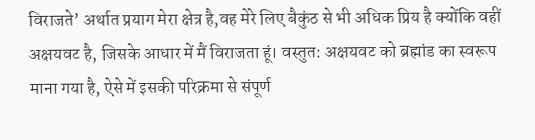विराजते’ अर्थात प्रयाग मेरा क्षेत्र है,वह मेरे लिए बैकुंठ से भी अधिक प्रिय है क्योंकि वहीं अक्षयवट है, जिसके आधार में मैं विराजता हूं। वस्तुत: अक्षयवट को ब्रह्मांड का स्वरूप माना गया है, ऐसे में इसकी परिक्रमा से संपूर्ण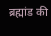ब्रह्मांड की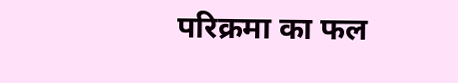परिक्रमा का फल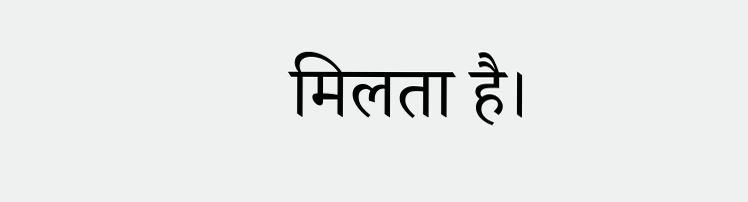मिलता है।